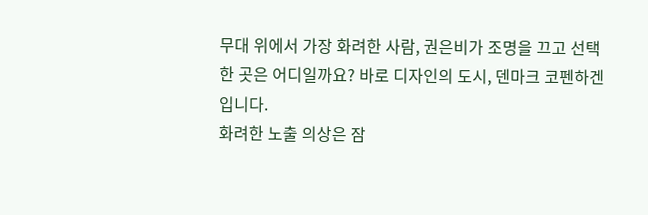무대 위에서 가장 화려한 사람, 권은비가 조명을 끄고 선택한 곳은 어디일까요? 바로 디자인의 도시, 덴마크 코펜하겐입니다.
화려한 노출 의상은 잠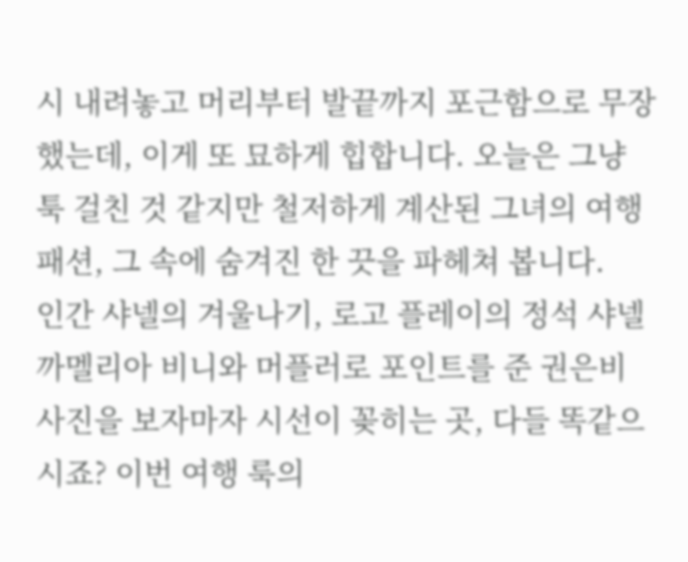시 내려놓고 머리부터 발끝까지 포근함으로 무장했는데, 이게 또 묘하게 힙합니다. 오늘은 그냥 툭 걸친 것 같지만 철저하게 계산된 그녀의 여행 패션, 그 속에 숨겨진 한 끗을 파헤쳐 봅니다.
인간 샤넬의 겨울나기, 로고 플레이의 정석 샤넬 까멜리아 비니와 머플러로 포인트를 준 권은비 사진을 보자마자 시선이 꽂히는 곳, 다들 똑같으시죠? 이번 여행 룩의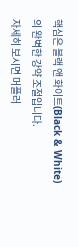핵심은 블랙 앤 화이트(Black & White)의 완벽한 강약 조절입니다.
자세히 보시면 머플러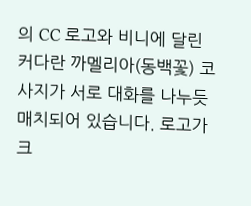의 CC 로고와 비니에 달린 커다란 까멜리아(동백꽃) 코사지가 서로 대화를 나누듯 매치되어 있습니다. 로고가 크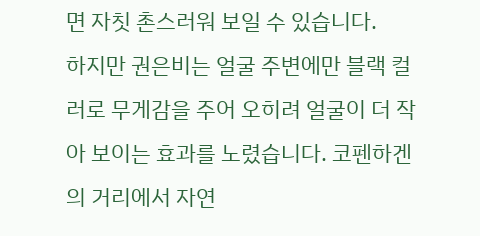면 자칫 촌스러워 보일 수 있습니다.
하지만 권은비는 얼굴 주변에만 블랙 컬러로 무게감을 주어 오히려 얼굴이 더 작아 보이는 효과를 노렸습니다. 코펜하겐의 거리에서 자연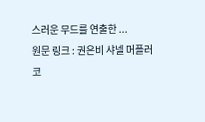스러운 무드를 연출한 ...
원문 링크 : 권은비 샤넬 머플러 코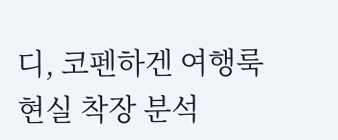디, 코펜하겐 여행룩 현실 착장 분석